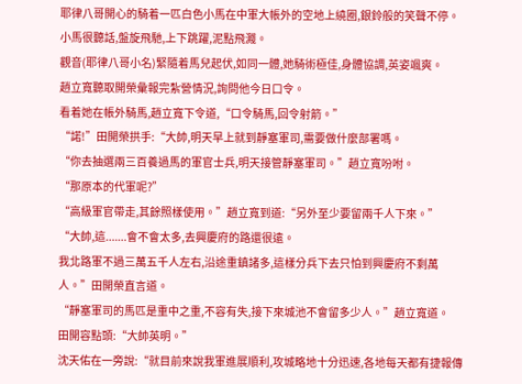耶律八哥開心的騎着一匹白色小馬在中軍大帳外的空地上繞圈,銀鈴般的笑聲不停。
小馬很聽話,盤旋飛馳,上下跳躍,泥點飛濺。
觀音(耶律八哥小名)緊隨着馬兒起伏,如同一體,她騎術極佳,身體協調,英姿颯爽。
趙立寬聽取開榮彙報完紮營情況,詢問他今日口令。
看着她在帳外騎馬,趙立寬下令道,“口令騎馬,回令射箭。”
“諾!”田開榮拱手:“大帥,明天早上就到靜塞軍司,需要做什麼部署嗎。
“你去抽選兩三百養過馬的軍官士兵,明天接管靜塞軍司。”趙立寬吩咐。
“那原本的代軍呢?”
“高級軍官帶走,其餘照樣使用。”趙立寬到道:“另外至少要留兩千人下來。”
“大帥,這.......會不會太多,去興慶府的路還很遠。
我北路軍不過三萬五千人左右,沿途重鎮諸多,這樣分兵下去只怕到興慶府不剩萬人。”田開榮直言道。
“靜塞軍司的馬匹是重中之重,不容有失,接下來城池不會留多少人。”趙立寬道。
田開容點頭:“大帥英明。”
沈天佑在一旁說:“就目前來說我軍進展順利,攻城略地十分迅速,各地每天都有捷報傳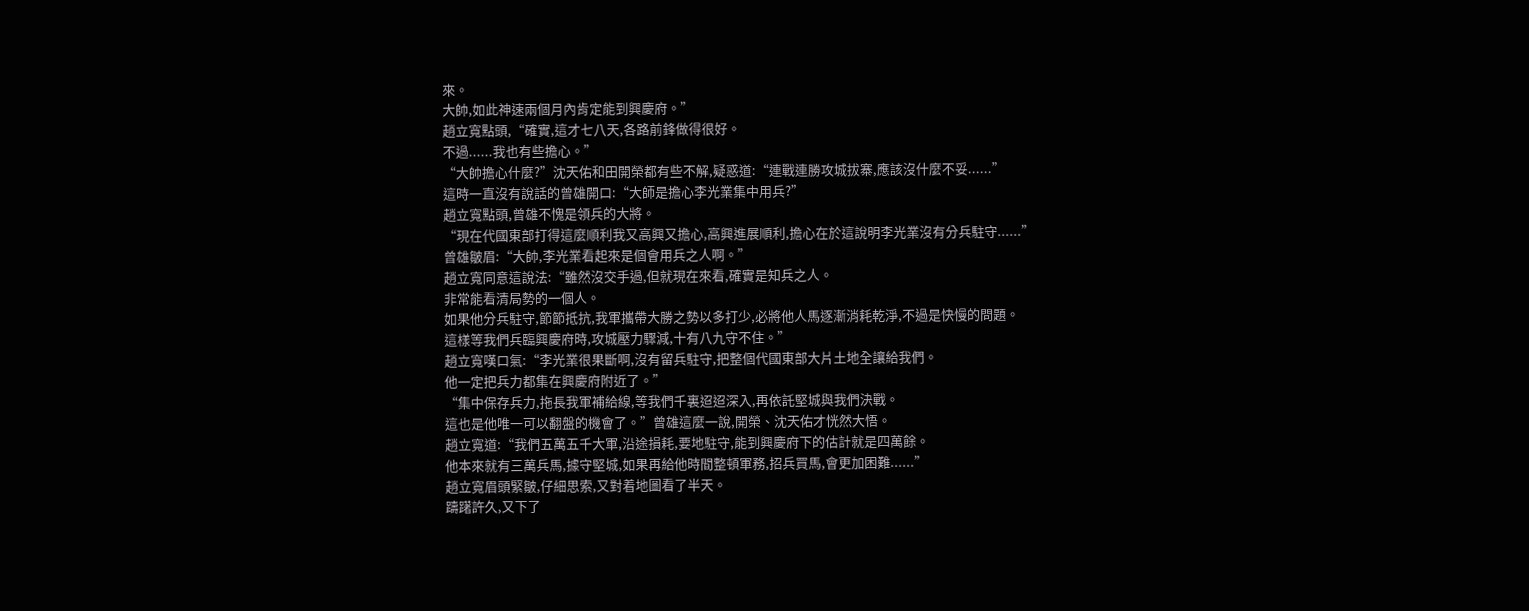來。
大帥,如此神速兩個月內肯定能到興慶府。”
趙立寬點頭,“確實,這才七八天,各路前鋒做得很好。
不過......我也有些擔心。”
“大帥擔心什麼?”沈天佑和田開榮都有些不解,疑惑道:“連戰連勝攻城拔寨,應該沒什麼不妥......”
這時一直沒有說話的曾雄開口:“大師是擔心李光業集中用兵?”
趙立寬點頭,曾雄不愧是領兵的大將。
“現在代國東部打得這麼順利我又高興又擔心,高興進展順利,擔心在於這說明李光業沒有分兵駐守......”
曾雄皺眉:“大帥,李光業看起來是個會用兵之人啊。”
趙立寬同意這說法:“雖然沒交手過,但就現在來看,確實是知兵之人。
非常能看清局勢的一個人。
如果他分兵駐守,節節抵抗,我軍攜帶大勝之勢以多打少,必將他人馬逐漸消耗乾淨,不過是快慢的問題。
這樣等我們兵臨興慶府時,攻城壓力驟減,十有八九守不住。”
趙立寬嘆口氣:“李光業很果斷啊,沒有留兵駐守,把整個代國東部大片土地全讓給我們。
他一定把兵力都集在興慶府附近了。”
“集中保存兵力,拖長我軍補給線,等我們千裏迢迢深入,再依託堅城與我們決戰。
這也是他唯一可以翻盤的機會了。”曾雄這麼一說,開榮、沈天佑才恍然大悟。
趙立寬道:“我們五萬五千大軍,沿途損耗,要地駐守,能到興慶府下的估計就是四萬餘。
他本來就有三萬兵馬,據守堅城,如果再給他時間整頓軍務,招兵買馬,會更加困難......”
趙立寬眉頭緊皺,仔細思索,又對着地圖看了半天。
躊躇許久,又下了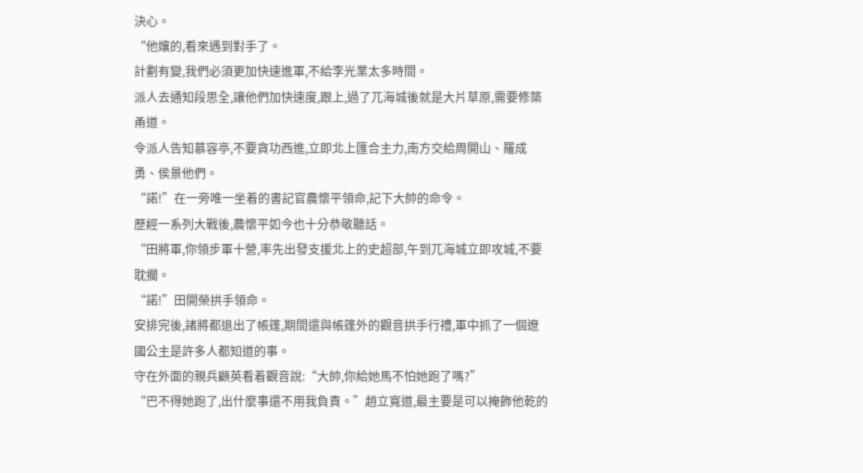決心。
“他孃的,看來遇到對手了。
計劃有變,我們必須更加快速進軍,不給李光業太多時間。
派人去通知段思全,讓他們加快速度,跟上,過了兀海城後就是大片草原,需要修築甬道。
令派人告知慕容亭,不要貪功西進,立即北上匯合主力,南方交給周開山、羅成勇、侯景他們。
“諾!”在一旁唯一坐着的書記官農懷平領命,記下大帥的命令。
歷經一系列大戰後,農懷平如今也十分恭敬聽話。
“田將軍,你領步軍十營,率先出發支援北上的史超部,午到兀海城立即攻城,不要耽擱。
“諾!”田開榮拱手領命。
安排完後,諸將都退出了帳篷,期間還與帳篷外的觀音拱手行禮,軍中抓了一個遼國公主是許多人都知道的事。
守在外面的親兵顧英看着觀音說:“大帥,你給她馬不怕她跑了嗎?”
“巴不得她跑了,出什麼事還不用我負責。”趙立寬道,最主要是可以掩飾他乾的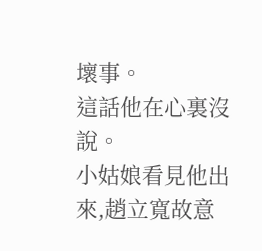壞事。
這話他在心裏沒說。
小姑娘看見他出來,趙立寬故意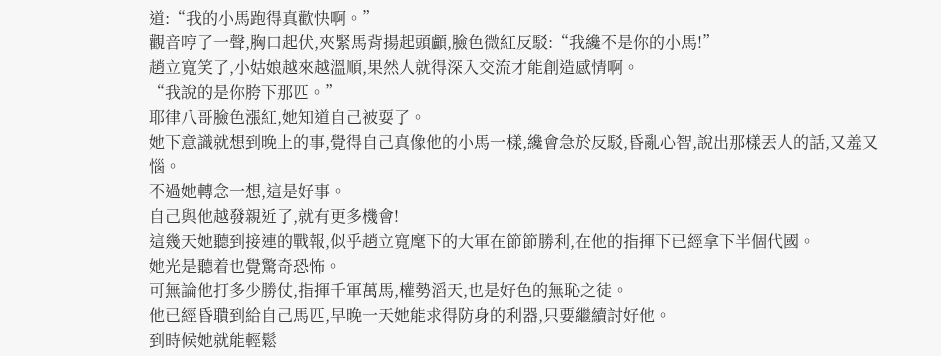道:“我的小馬跑得真歡快啊。”
觀音哼了一聲,胸口起伏,夾緊馬背揚起頭顱,臉色微紅反駁:“我纔不是你的小馬!”
趙立寬笑了,小姑娘越來越溫順,果然人就得深入交流才能創造感情啊。
“我說的是你胯下那匹。”
耶律八哥臉色漲紅,她知道自己被耍了。
她下意識就想到晚上的事,覺得自己真像他的小馬一樣,纔會急於反駁,昏亂心智,說出那樣丟人的話,又羞又惱。
不過她轉念一想,這是好事。
自己與他越發親近了,就有更多機會!
這幾天她聽到接連的戰報,似乎趙立寬麾下的大軍在節節勝利,在他的指揮下已經拿下半個代國。
她光是聽着也覺驚奇恐怖。
可無論他打多少勝仗,指揮千軍萬馬,權勢滔天,也是好色的無恥之徒。
他已經昏聵到給自己馬匹,早晚一天她能求得防身的利器,只要繼續討好他。
到時候她就能輕鬆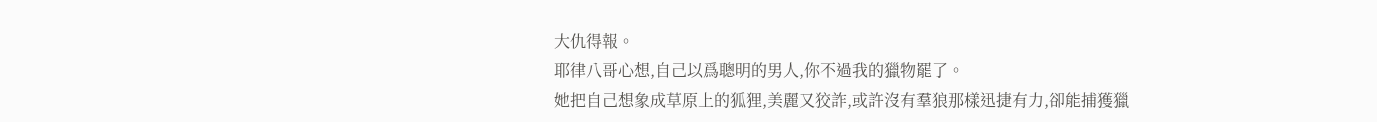大仇得報。
耶律八哥心想,自己以爲聰明的男人,你不過我的獵物罷了。
她把自己想象成草原上的狐狸,美麗又狡詐,或許沒有羣狼那樣迅捷有力,卻能捕獲獵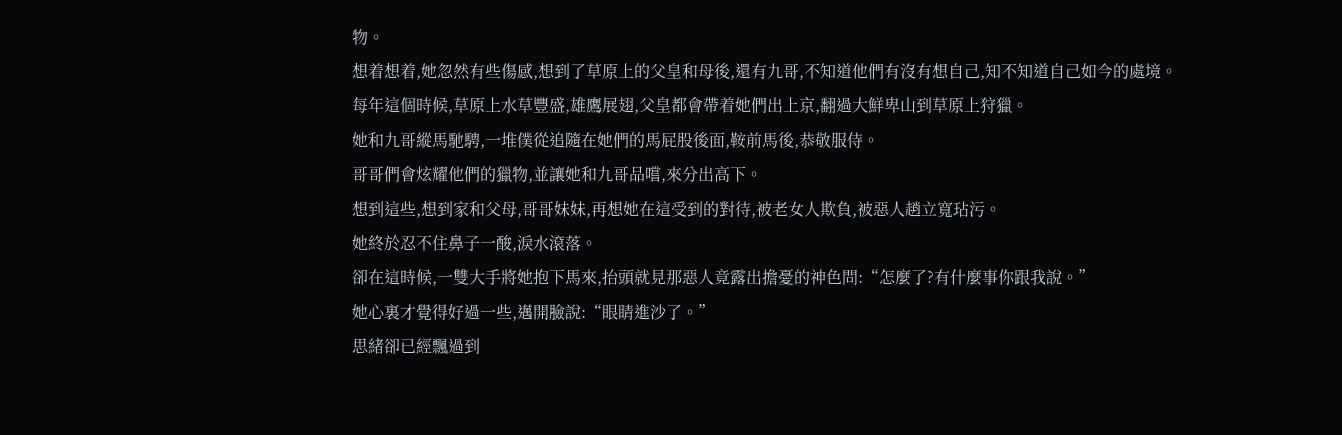物。
想着想着,她忽然有些傷感,想到了草原上的父皇和母後,還有九哥,不知道他們有沒有想自己,知不知道自己如今的處境。
每年這個時候,草原上水草豐盛,雄鷹展翅,父皇都會帶着她們出上京,翻過大鮮卑山到草原上狩獵。
她和九哥縱馬馳騁,一堆僕從追隨在她們的馬屁股後面,鞍前馬後,恭敬服侍。
哥哥們會炫耀他們的獵物,並讓她和九哥品嚐,來分出高下。
想到這些,想到家和父母,哥哥妹妹,再想她在這受到的對待,被老女人欺負,被惡人趙立寬玷污。
她終於忍不住鼻子一酸,淚水滾落。
卻在這時候,一雙大手將她抱下馬來,抬頭就見那惡人竟露出擔憂的神色問:“怎麼了?有什麼事你跟我說。”
她心裏才覺得好過一些,邁開臉說:“眼睛進沙了。”
思緒卻已經飄過到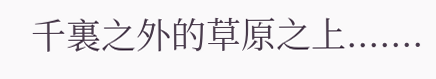千裏之外的草原之上.......